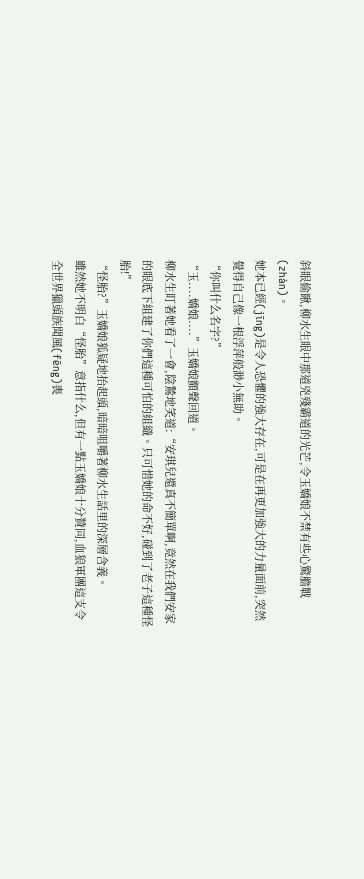斜眼偷瞅,柳水生眼中那道兇殘霸道的光芒,令玉嬌娘不禁有些心驚膽戰(zhàn)。
她本已經(jīng)是令人恐懼的強大存在,可是在再更加強大的力量面前,突然覺得自己像一根浮萍般渺小無助。
“你叫什么名字?”
“玉....嬌娘....”玉嬌娘顫聲回道。
柳水生盯著她看了一會,陰鷙地笑道:“安琪兒還真不簡單啊,竟然在我們安家的眼底下組建了你們這種可怕的組織。只可惜她的命不好,碰到了老子這種怪胎!”
“怪胎?”玉嬌娘狐疑地抬起頭,暗暗咀嚼著柳水生話里的深層含義。
雖然她不明白“怪胎”意指什么,但有一點玉嬌娘十分贊同,血狼軍團這支令全世界獵頭族聞風(fēng)喪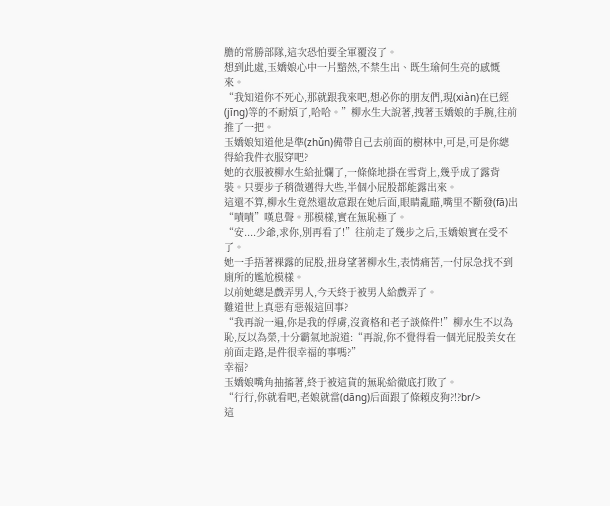膽的常勝部隊,這次恐怕要全軍覆沒了。
想到此處,玉嬌娘心中一片黯然,不禁生出、既生瑜何生亮的感慨來。
“我知道你不死心,那就跟我來吧,想必你的朋友們,現(xiàn)在已經(jīng)等的不耐煩了,哈哈。”柳水生大說著,拽著玉嬌娘的手腕,往前推了一把。
玉嬌娘知道他是準(zhǔn)備帶自己去前面的樹林中,可是,可是你總得給我件衣服穿吧?
她的衣服被柳水生給扯爛了,一條條地掛在雪背上,幾乎成了露背裝。只要步子稍微邁得大些,半個小屁股都能露出來。
這還不算,柳水生竟然還故意跟在她后面,眼睛亂瞄,嘴里不斷發(fā)出“嘖嘖”嘆息聲。那模樣,實在無恥極了。
“安....少爺,求你,別再看了!”往前走了幾步之后,玉嬌娘實在受不了。
她一手捂著裸露的屁股,扭身望著柳水生,表情痛苦,一付尿急找不到廁所的尷尬模樣。
以前她總是戲弄男人,今天終于被男人給戲弄了。
難道世上真惡有惡報這回事?
“我再說一遍,你是我的俘虜,沒資格和老子談條件!”柳水生不以為恥,反以為榮,十分霸氣地說道:“再說,你不覺得看一個光屁股美女在前面走路,是件很幸福的事嗎?”
幸福?
玉嬌娘嘴角抽搐著,終于被這貨的無恥給徹底打敗了。
“行行,你就看吧,老娘就當(dāng)后面跟了條賴皮狗?!?br/>
這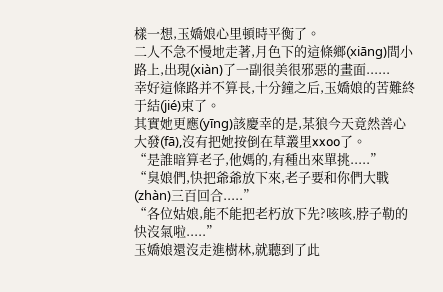樣一想,玉嬌娘心里頓時平衡了。
二人不急不慢地走著,月色下的這條鄉(xiāng)間小路上,出現(xiàn)了一副很美很邪惡的畫面......
幸好這條路并不算長,十分鐘之后,玉嬌娘的苦難終于結(jié)束了。
其實她更應(yīng)該慶幸的是,某狼今天竟然善心大發(fā),沒有把她按倒在草叢里xxoo了。
“是誰暗算老子,他媽的,有種出來單挑.....”
“臭娘們,快把爺爺放下來,老子要和你們大戰(zhàn)三百回合.....”
“各位姑娘,能不能把老朽放下先?咳咳,脖子勒的快沒氣啦.....”
玉嬌娘還沒走進樹林,就聽到了此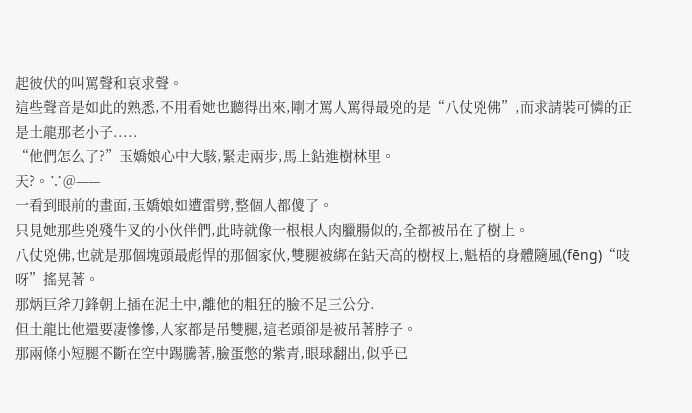起彼伏的叫罵聲和哀求聲。
這些聲音是如此的熟悉,不用看她也聽得出來,剛才罵人罵得最兇的是“八仗兇佛”,而求請裝可憐的正是土龍那老小子.....
“他們怎么了?”玉嬌娘心中大駭,緊走兩步,馬上鉆進樹林里。
天?。∵@——
一看到眼前的畫面,玉嬌娘如遭雷劈,整個人都傻了。
只見她那些兇殘牛叉的小伙伴們,此時就像一根根人肉臘腸似的,全都被吊在了樹上。
八仗兇佛,也就是那個塊頭最彪悍的那個家伙,雙腿被綁在鉆天高的樹杈上,魁梧的身體隨風(fēng)“吱呀”搖晃著。
那炳巨斧刀鋒朝上插在泥土中,離他的粗狂的臉不足三公分.
但土龍比他還要凄慘慘,人家都是吊雙腿,這老頭卻是被吊著脖子。
那兩條小短腿不斷在空中踢騰著,臉蛋憋的紫青,眼球翻出,似乎已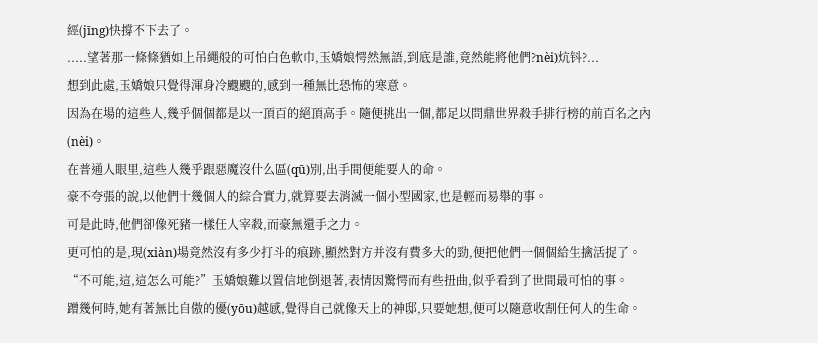經(jīng)快撐不下去了。
.....望著那一條條猶如上吊繩般的可怕白色軟巾,玉嬌娘愕然無語,到底是誰,竟然能將他們?nèi)炕钭?...
想到此處,玉嬌娘只覺得渾身冷颼颼的,感到一種無比恐怖的寒意。
因為在場的這些人,幾乎個個都是以一頂百的絕頂高手。隨便挑出一個,都足以問鼎世界殺手排行榜的前百名之內(nèi)。
在普通人眼里,這些人幾乎跟惡魔沒什么區(qū)別,出手間便能要人的命。
豪不夸張的說,以他們十幾個人的綜合實力,就算要去消滅一個小型國家,也是輕而易舉的事。
可是此時,他們卻像死豬一樣任人宰殺,而豪無還手之力。
更可怕的是,現(xiàn)場竟然沒有多少打斗的痕跡,顯然對方并沒有費多大的勁,便把他們一個個給生擒活捉了。
“不可能,這,這怎么可能?”玉嬌娘難以置信地倒退著,表情因驚愕而有些扭曲,似乎看到了世間最可怕的事。
蹭幾何時,她有著無比自傲的優(yōu)越感,覺得自己就像天上的神邸,只要她想,便可以隨意收割任何人的生命。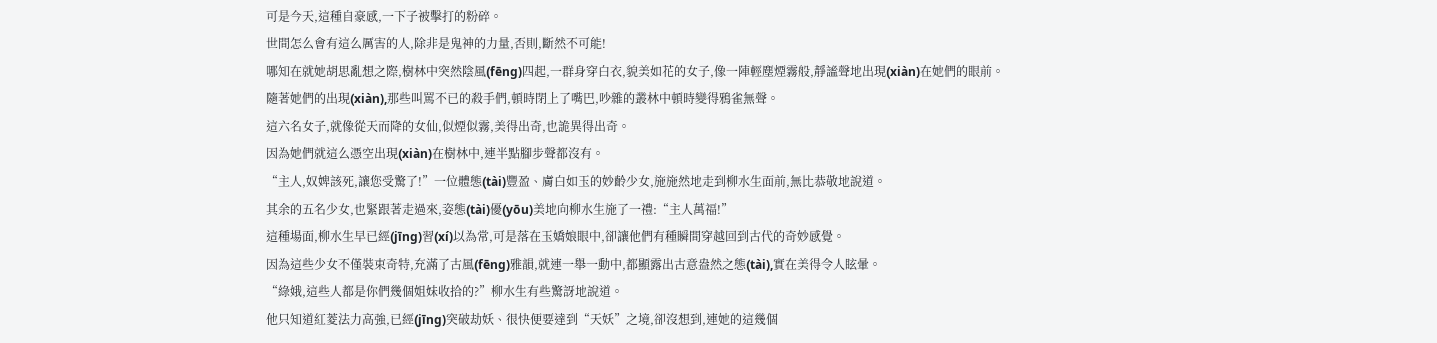可是今天,這種自豪感,一下子被擊打的粉碎。
世間怎么會有這么厲害的人,除非是鬼神的力量,否則,斷然不可能!
哪知在就她胡思亂想之際,樹林中突然陰風(fēng)四起,一群身穿白衣,貌美如花的女子,像一陣輕塵煙霧般,靜謐聲地出現(xiàn)在她們的眼前。
隨著她們的出現(xiàn),那些叫罵不已的殺手們,頓時閉上了嘴巴,吵雜的叢林中頓時變得鴉雀無聲。
這六名女子,就像從天而降的女仙,似煙似霧,美得出奇,也詭異得出奇。
因為她們就這么憑空出現(xiàn)在樹林中,連半點腳步聲都沒有。
“主人,奴婢該死,讓您受驚了!”一位體態(tài)豐盈、膚白如玉的妙齡少女,施施然地走到柳水生面前,無比恭敬地說道。
其余的五名少女,也緊跟著走過來,姿態(tài)優(yōu)美地向柳水生施了一禮:“主人萬福!”
這種場面,柳水生早已經(jīng)習(xí)以為常,可是落在玉嬌娘眼中,卻讓他們有種瞬間穿越回到古代的奇妙感覺。
因為這些少女不僅裝束奇特,充滿了古風(fēng)雅韻,就連一舉一動中,都顯露出古意盎然之態(tài),實在美得令人眩暈。
“綠娥,這些人都是你們幾個姐妹收拾的?”柳水生有些驚訝地說道。
他只知道紅菱法力高強,已經(jīng)突破劫妖、很快便要達到“天妖”之境,卻沒想到,連她的這幾個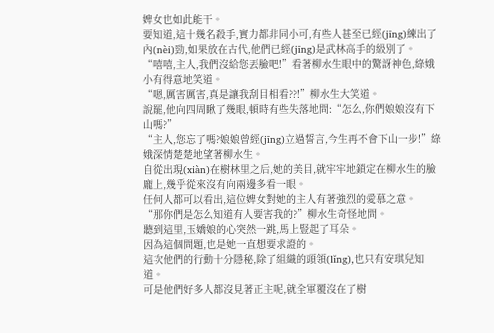婢女也如此能干。
要知道,這十幾名殺手,實力都非同小可,有些人甚至已經(jīng)練出了內(nèi)勁,如果放在古代,他們已經(jīng)是武林高手的級別了。
“嘻嘻,主人,我們沒給您丟臉吧!”看著柳水生眼中的驚訝神色,綠娥小有得意地笑道。
“嗯,厲害厲害,真是讓我刮目相看??!”柳水生大笑道。
說罷,他向四周瞅了幾眼,頓時有些失落地問:“怎么,你們娘娘沒有下山嗎?”
“主人,您忘了嗎?娘娘曾經(jīng)立過誓言,今生再不會下山一步!”綠娥深情楚楚地望著柳水生。
自從出現(xiàn)在樹林里之后,她的美目,就牢牢地鎖定在柳水生的臉龐上,幾乎從來沒有向兩邊多看一眼。
任何人都可以看出,這位婢女對她的主人有著強烈的愛慕之意。
“那你們是怎么知道有人要害我的?”柳水生奇怪地問。
聽到這里,玉嬌娘的心突然一跳,馬上豎起了耳朵。
因為這個問題,也是她一直想要求證的。
這次他們的行動十分隱秘,除了組織的頭領(lǐng),也只有安琪兒知道。
可是他們好多人都沒見著正主呢,就全軍覆沒在了樹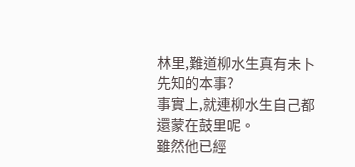林里,難道柳水生真有未卜先知的本事?
事實上,就連柳水生自己都還蒙在鼓里呢。
雖然他已經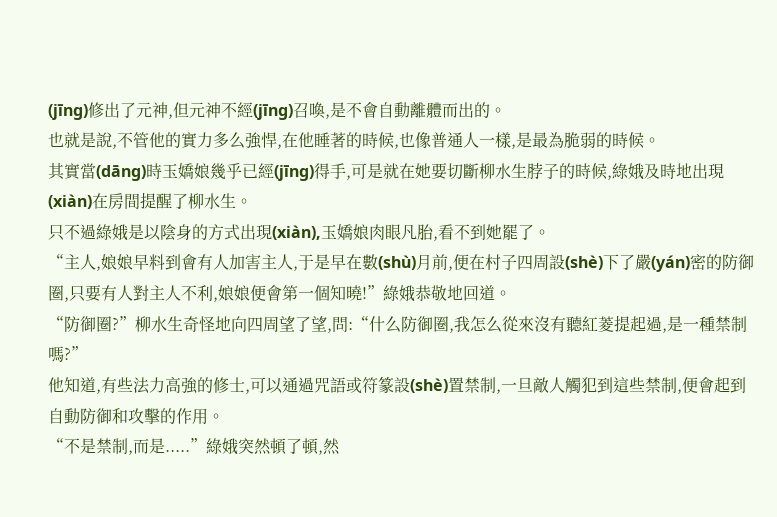(jīng)修出了元神,但元神不經(jīng)召喚,是不會自動離體而出的。
也就是說,不管他的實力多么強悍,在他睡著的時候,也像普通人一樣,是最為脆弱的時候。
其實當(dāng)時玉嬌娘幾乎已經(jīng)得手,可是就在她要切斷柳水生脖子的時候,綠娥及時地出現(xiàn)在房間提醒了柳水生。
只不過綠娥是以陰身的方式出現(xiàn),玉嬌娘肉眼凡胎,看不到她罷了。
“主人,娘娘早料到會有人加害主人,于是早在數(shù)月前,便在村子四周設(shè)下了嚴(yán)密的防御圈,只要有人對主人不利,娘娘便會第一個知曉!”綠娥恭敬地回道。
“防御圈?”柳水生奇怪地向四周望了望,問:“什么防御圈,我怎么從來沒有聽紅菱提起過,是一種禁制嗎?”
他知道,有些法力高強的修士,可以通過咒語或符篆設(shè)置禁制,一旦敵人觸犯到這些禁制,便會起到自動防御和攻擊的作用。
“不是禁制,而是.....”綠娥突然頓了頓,然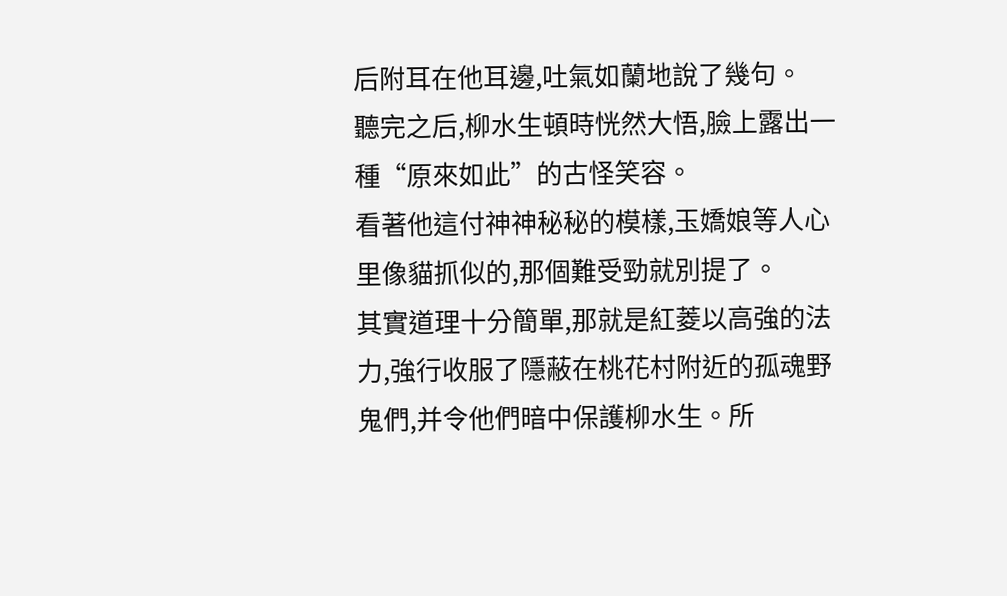后附耳在他耳邊,吐氣如蘭地說了幾句。
聽完之后,柳水生頓時恍然大悟,臉上露出一種“原來如此”的古怪笑容。
看著他這付神神秘秘的模樣,玉嬌娘等人心里像貓抓似的,那個難受勁就別提了。
其實道理十分簡單,那就是紅菱以高強的法力,強行收服了隱蔽在桃花村附近的孤魂野鬼們,并令他們暗中保護柳水生。所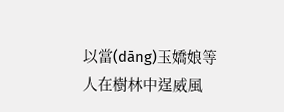以當(dāng)玉嬌娘等人在樹林中逞威風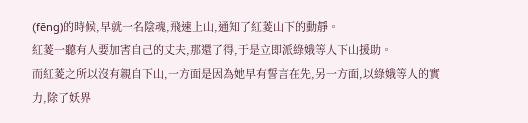(fēng)的時候,早就一名陰魂,飛速上山,通知了紅菱山下的動靜。
紅菱一聽有人要加害自己的丈夫,那還了得,于是立即派綠娥等人下山援助。
而紅菱之所以沒有親自下山,一方面是因為她早有誓言在先,另一方面,以綠娥等人的實力,除了妖界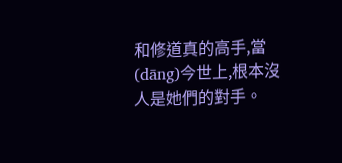和修道真的高手,當(dāng)今世上,根本沒人是她們的對手。